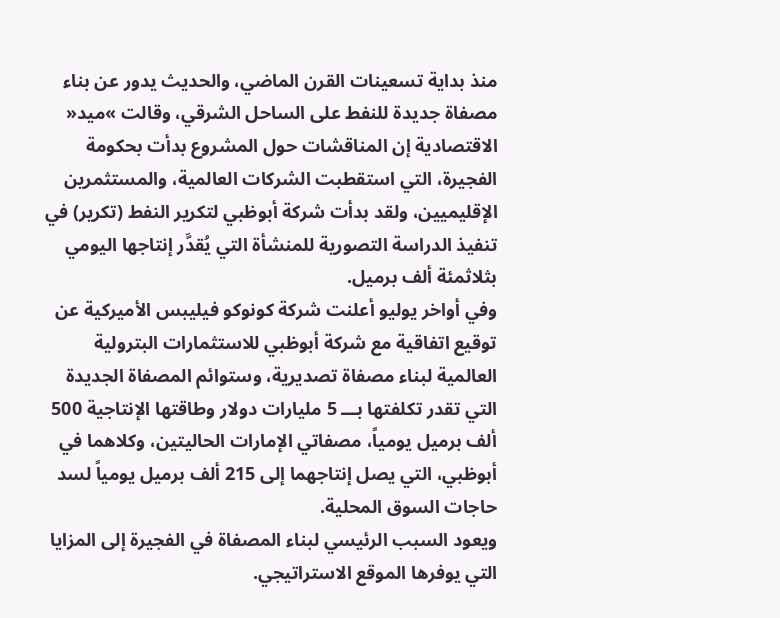منذ بداية تسعينات القرن الماضي، والحديث يدور عن بناء مصفاة جديدة للنفط على الساحل الشرقي، وقالت »ميد« الاقتصادية إن المناقشات حول المشروع بدأت بحكومة الفجيرة، التي استقطبت الشركات العالمية، والمستثمرين الإقليميين، ولقد بدأت شركة أبوظبي لتكرير النفط (تكرير) في تنفيذ الدراسة التصورية للمنشأة التي يُقدَّر إنتاجها اليومي بثلاثمئة ألف برميل.
وفي أواخر يوليو أعلنت شركة كونوكو فيليبس الأميركية عن توقيع اتفاقية مع شركة أبوظبي للاستثمارات البترولية العالمية لبناء مصفاة تصديرية، وستوائم المصفاة الجديدة التي تقدر تكلفتها بـــ 5 مليارات دولار وطاقتها الإنتاجية 500 ألف برميل يومياً، مصفاتي الإمارات الحاليتين، وكلاهما في أبوظبي، التي يصل إنتاجهما إلى 215 ألف برميل يومياً لسد حاجات السوق المحلية.
ويعود السبب الرئيسي لبناء المصفاة في الفجيرة إلى المزايا التي يوفرها الموقع الاستراتيجي.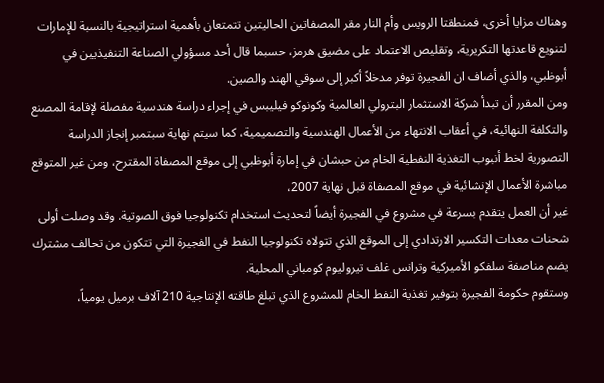وهناك مزايا أخرى، فمنطقتا الرويس وأم النار مقر المصفاتين الحاليتين تتمتعان بأهمية استراتيجية بالنسبة للإمارات لتنويع قاعدتها التكريرية، وتقليص الاعتماد على مضيق هرمز، حسبما قال أحد مسؤولي الصناعة التنفيذيين في أبوظبي، والذي أضاف ان الفجيرة توفر مدخلاً أكبر إلى سوقي الهند والصين.
ومن المقرر أن تبدأ شركة الاستثمار البترولي العالمية وكونوكو فيليبس في إجراء دراسة هندسية مفصلة لإقامة المصنع والتكلفة النهائية، في أعقاب الانتهاء من الأعمال الهندسية والتصميمية، كما سيتم نهاية سبتمبر إنجاز الدراسة التصورية لخط أنبوب التغذية النفطية الخام من حبشان في إمارة أبوظبي إلى موقع المصفاة المقترح، ومن غير المتوقع مباشرة الأعمال الإنشائية في موقع المصفاة قبل نهاية 2007،
غير أن العمل يتقدم بسرعة في مشروع في الفجيرة أيضاً لتحديث استخدام تكنولوجيا فوق الصوتية. وقد وصلت أولى شحنات معدات التكسير الارتدادي إلى الموقع الذي تتولاه تكنولوجيا النفط في الفجيرة التي تتكون من تحالف مشترك يضم مناصفة سلفكو الأميركية وترانس غلف تيروليوم كومباني المحلية.
وستقوم حكومة الفجيرة بتوفير تغذية النفط الخام للمشروع الذي تبلغ طاقته الإنتاجية 210 آلاف برميل يومياً،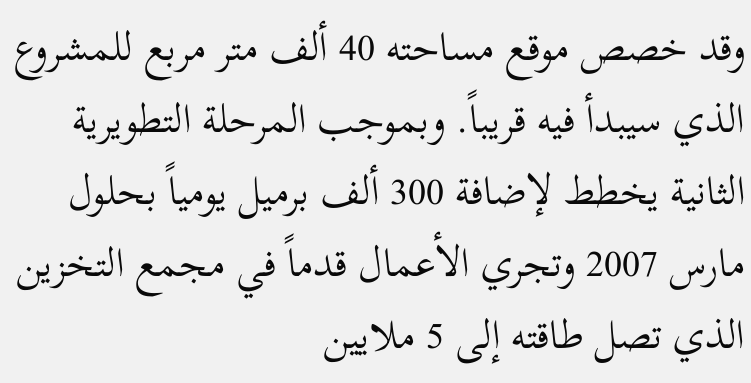وقد خصص موقع مساحته 40 ألف متر مربع للمشروع الذي سيبدأ فيه قريباً. وبموجب المرحلة التطويرية الثانية يخطط لإضافة 300 ألف برميل يومياً بحلول مارس 2007 وتجري الأعمال قدماً في مجمع التخزين الذي تصل طاقته إلى 5 ملايين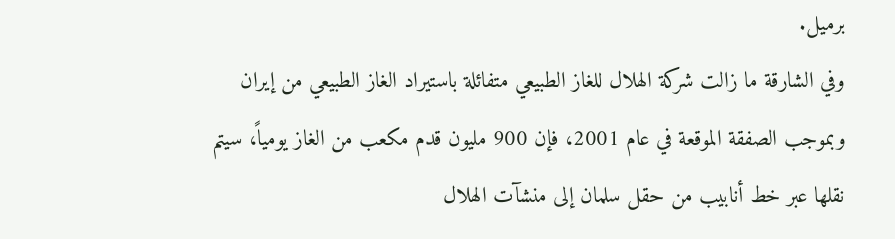برميل.
وفي الشارقة ما زالت شركة الهلال للغاز الطبيعي متفائلة باستيراد الغاز الطبيعي من إيران وبموجب الصفقة الموقعة في عام 2001، فإن 900 مليون قدم مكعب من الغاز يومياً، سيتم نقلها عبر خط أنابيب من حقل سلمان إلى منشآت الهلال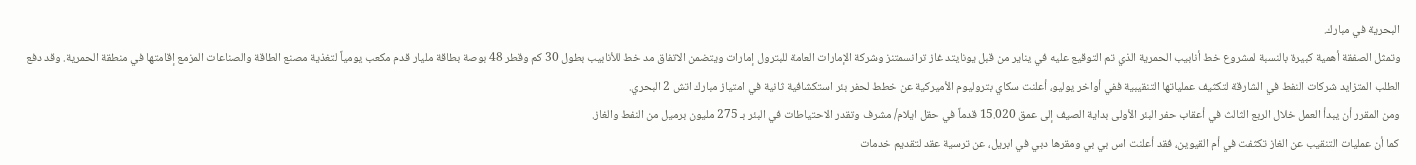البحرية في مبارك.
وتمثل الصفقة أهمية كبيرة بالنسبة لمشروع خط أنابيب الحمرية الذي تم التوقيع عليه في يناير من قبل يونايتد غاز ترانسمتنز وشركة الإمارات العامة للبترول إمارات ويتضمن الاتفاق مد خط للأنابيب بطول 30 كم وقطر 48 بوصة بطاقة مليار قدم مكعب يومياً لتغذية مصنع الطاقة والصناعات المزمع إقامتها في منطقة الحمرية. وقد دفع الطلب المتزايد شركات النفط في الشارقة لتكثيف عملياتها التنقيبية ففي أواخر يوليو، أعلنت سكاي بتروليوم الأميركية عن خطط لحفر بئر استكشافية ثانية في امتياز مبارك اتش 2 البحري.
ومن المقرر أن يبدأ العمل خلال الربع الثالث في أعقاب حفر البئر الأولى بداية الصيف إلى عمق 15.020 قدماً في حقل ايلام/ مشرف وتقدر الاحتياطات في البئر بـ 275 مليون برميل من النفط والغاز.
كما أن عمليات التنقيب عن الغاز تكثفت في أم القيوين، فقد أعلنت اس بي بي ومقرها دبي في ابريل، عن ترسية عقد لتقديم خدمات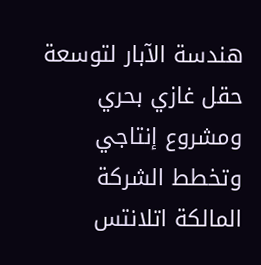هندسة الآبار لتوسعة حقل غازي بحري ومشروع إنتاجي وتخطط الشركة المالكة اتلانتس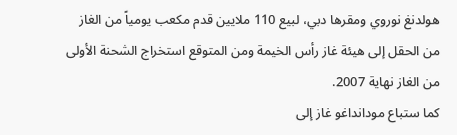هولدنغ نوروي ومقرها دبي، لبيع 110 ملايين قدم مكعب يومياً من الغاز من الحقل إلى هيئة غاز رأس الخيمة ومن المتوقع استخراج الشحنة الأولى من الغاز نهاية 2007.
كما ستباع مودانداغو غاز إلى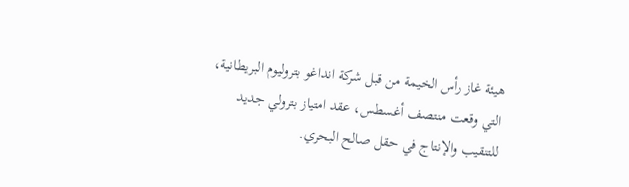هيئة غاز رأس الخيمة من قبل شركة انداغو بتروليوم البريطانية، التي وقعت منتصف أغسطس، عقد امتياز بترولي جديد للتنقيب والإنتاج في حقل صالح البحري.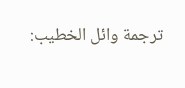ترجمة وائل الخطيب: